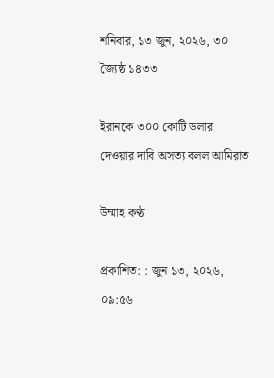শনিবার, ১৩ জুন, ২০২৬, ৩০ জ্যৈষ্ঠ ১৪৩৩

ইরানকে ৩০০ কোটি ডলার দেওয়ার দাবি অসত্য বলল আমিরাত

উম্মাহ কণ্ঠ

প্রকাশিত: : জুন ১৩, ২০২৬, ০৯:৫৬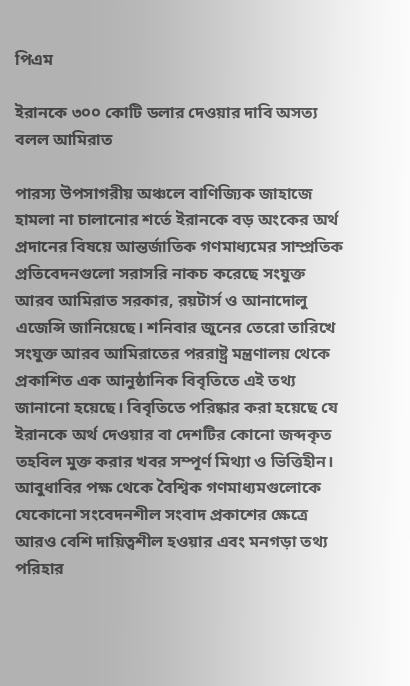পিএম

ইরানকে ৩০০ কোটি ডলার দেওয়ার দাবি অসত্য বলল আমিরাত

পারস্য উপসাগরীয় অঞ্চলে বাণিজ্যিক জাহাজে হামলা না চালানোর শর্তে ইরানকে বড় অংকের অর্থ প্রদানের বিষয়ে আন্তর্জাতিক গণমাধ্যমের সাম্প্রতিক প্রতিবেদনগুলো সরাসরি নাকচ করেছে সংযুক্ত আরব আমিরাত সরকার, রয়টার্স ও আনাদোলু এজেন্সি জানিয়েছে। শনিবার জুনের তেরো তারিখে সংযুক্ত আরব আমিরাতের পররাষ্ট্র মন্ত্রণালয় থেকে প্রকাশিত এক আনুষ্ঠানিক বিবৃতিতে এই তথ্য জানানো হয়েছে। বিবৃতিতে পরিষ্কার করা হয়েছে যে ইরানকে অর্থ দেওয়ার বা দেশটির কোনো জব্দকৃত তহবিল মুক্ত করার খবর সম্পূর্ণ মিথ্যা ও ভিত্তিহীন। আবুধাবির পক্ষ থেকে বৈশ্বিক গণমাধ্যমগুলোকে যেকোনো সংবেদনশীল সংবাদ প্রকাশের ক্ষেত্রে আরও বেশি দায়িত্বশীল হওয়ার এবং মনগড়া তথ্য পরিহার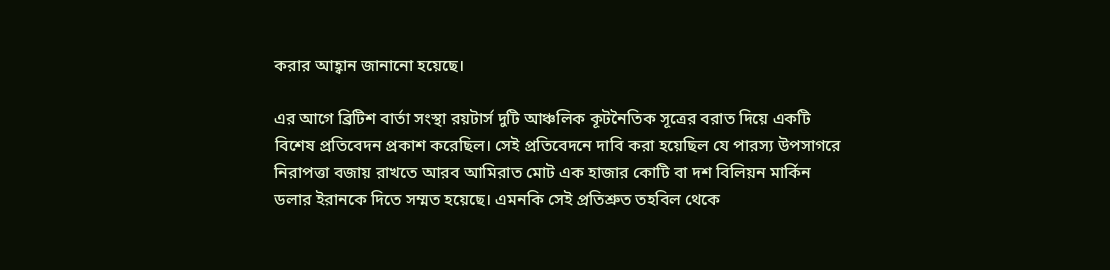করার আহ্বান জানানো হয়েছে।

এর আগে ব্রিটিশ বার্তা সংস্থা রয়টার্স দুটি আঞ্চলিক কূটনৈতিক সূত্রের বরাত দিয়ে একটি বিশেষ প্রতিবেদন প্রকাশ করেছিল। সেই প্রতিবেদনে দাবি করা হয়েছিল যে পারস্য উপসাগরে নিরাপত্তা বজায় রাখতে আরব আমিরাত মোট এক হাজার কোটি বা দশ বিলিয়ন মার্কিন ডলার ইরানকে দিতে সম্মত হয়েছে। এমনকি সেই প্রতিশ্রুত তহবিল থেকে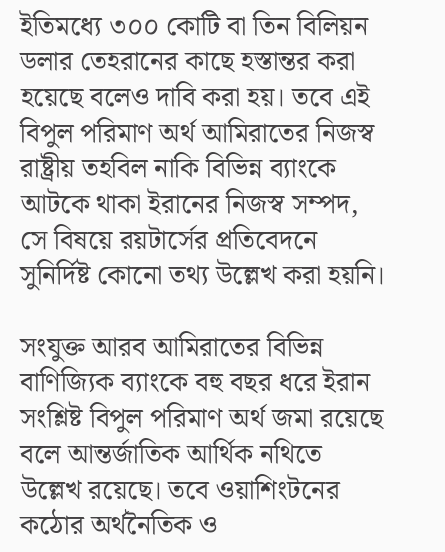ইতিমধ্যে ৩০০ কোটি বা তিন বিলিয়ন ডলার তেহরানের কাছে হস্তান্তর করা হয়েছে বলেও দাবি করা হয়। তবে এই বিপুল পরিমাণ অর্থ আমিরাতের নিজস্ব রাষ্ট্রীয় তহবিল নাকি বিভিন্ন ব্যাংকে আটকে থাকা ইরানের নিজস্ব সম্পদ, সে বিষয়ে রয়টার্সের প্রতিবেদনে সুনির্দিষ্ট কোনো তথ্য উল্লেখ করা হয়নি।

সংযুক্ত আরব আমিরাতের বিভিন্ন বাণিজ্যিক ব্যাংকে বহু বছর ধরে ইরান সংশ্লিষ্ট বিপুল পরিমাণ অর্থ জমা রয়েছে বলে আন্তর্জাতিক আর্থিক নথিতে উল্লেখ রয়েছে। তবে ওয়াশিংটনের কঠোর অর্থনৈতিক ও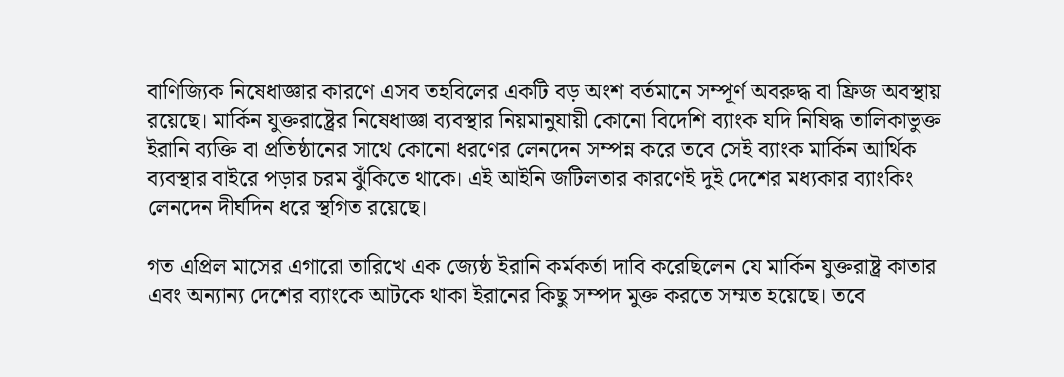বাণিজ্যিক নিষেধাজ্ঞার কারণে এসব তহবিলের একটি বড় অংশ বর্তমানে সম্পূর্ণ অবরুদ্ধ বা ফ্রিজ অবস্থায় রয়েছে। মার্কিন যুক্তরাষ্ট্রের নিষেধাজ্ঞা ব্যবস্থার নিয়মানুযায়ী কোনো বিদেশি ব্যাংক যদি নিষিদ্ধ তালিকাভুক্ত ইরানি ব্যক্তি বা প্রতিষ্ঠানের সাথে কোনো ধরণের লেনদেন সম্পন্ন করে তবে সেই ব্যাংক মার্কিন আর্থিক ব্যবস্থার বাইরে পড়ার চরম ঝুঁকিতে থাকে। এই আইনি জটিলতার কারণেই দুই দেশের মধ্যকার ব্যাংকিং লেনদেন দীর্ঘদিন ধরে স্থগিত রয়েছে।

গত এপ্রিল মাসের এগারো তারিখে এক জ্যেষ্ঠ ইরানি কর্মকর্তা দাবি করেছিলেন যে মার্কিন যুক্তরাষ্ট্র কাতার এবং অন্যান্য দেশের ব্যাংকে আটকে থাকা ইরানের কিছু সম্পদ মুক্ত করতে সম্মত হয়েছে। তবে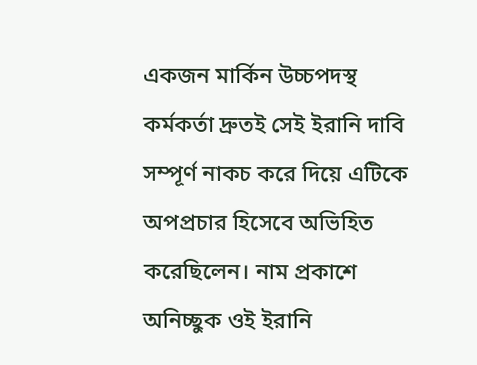একজন মার্কিন উচ্চপদস্থ কর্মকর্তা দ্রুতই সেই ইরানি দাবি সম্পূর্ণ নাকচ করে দিয়ে এটিকে অপপ্রচার হিসেবে অভিহিত করেছিলেন। নাম প্রকাশে অনিচ্ছুক ওই ইরানি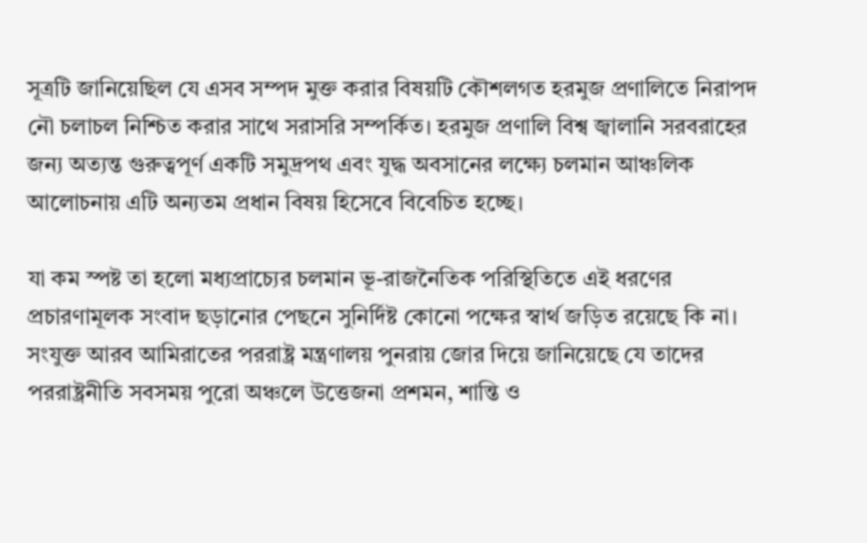সূত্রটি জানিয়েছিল যে এসব সম্পদ মুক্ত করার বিষয়টি কৌশলগত হরমুজ প্রণালিতে নিরাপদ নৌ চলাচল নিশ্চিত করার সাথে সরাসরি সম্পর্কিত। হরমুজ প্রণালি বিশ্ব জ্বালানি সরবরাহের জন্য অত্যন্ত গুরুত্বপূর্ণ একটি সমুদ্রপথ এবং যুদ্ধ অবসানের লক্ষ্যে চলমান আঞ্চলিক আলোচনায় এটি অন্যতম প্রধান বিষয় হিসেবে বিবেচিত হচ্ছে।

যা কম স্পষ্ট তা হলো মধ্যপ্রাচ্যের চলমান ভূ-রাজনৈতিক পরিস্থিতিতে এই ধরণের প্রচারণামূলক সংবাদ ছড়ানোর পেছনে সুনির্দিষ্ট কোনো পক্ষের স্বার্থ জড়িত রয়েছে কি না। সংযুক্ত আরব আমিরাতের পররাষ্ট্র মন্ত্রণালয় পুনরায় জোর দিয়ে জানিয়েছে যে তাদের পররাষ্ট্রনীতি সবসময় পুরো অঞ্চলে উত্তেজনা প্রশমন, শান্তি ও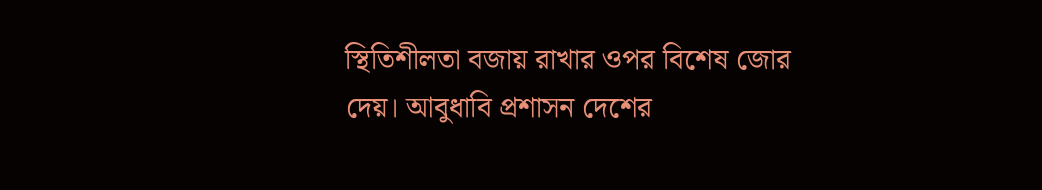স্থিতিশীলতা বজায় রাখার ওপর বিশেষ জোর দেয়। আবুধাবি প্রশাসন দেশের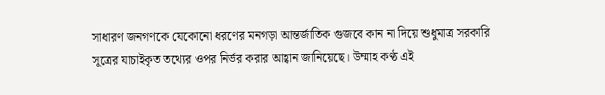সাধারণ জনগণকে যেকোনো ধরণের মনগড়া আন্তর্জাতিক গুজবে কান না দিয়ে শুধুমাত্র সরকারি সূত্রের যাচাইকৃত তথ্যের ওপর নির্ভর করার আহ্বান জানিয়েছে। উম্মাহ কণ্ঠ এই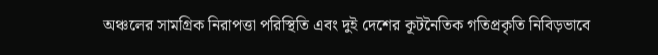অঞ্চলের সামগ্রিক নিরাপত্তা পরিস্থিতি এবং দুই দেশের কূটনৈতিক গতিপ্রকৃতি নিবিড়ভাবে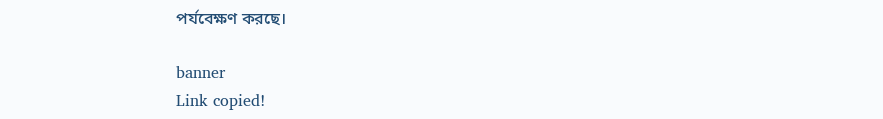পর্যবেক্ষণ করছে।

banner
Link copied!